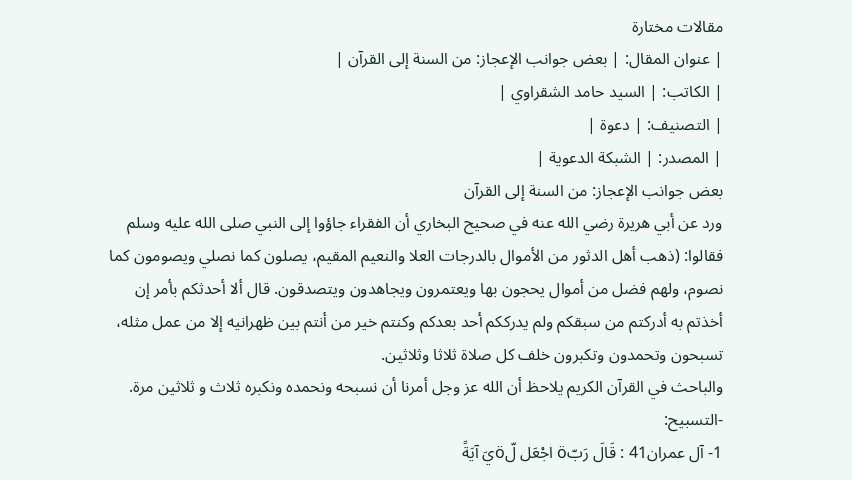مقالات مختارة
| عنوان المقال: | بعض جوانب الإعجاز: من السنة إلى القرآن |
| الكاتب: | السيد حامد الشقراوي |
| التصنيف: | دعوة |
| المصدر: | الشبكة الدعوية |
بعض جوانب الإعجاز: من السنة إلى القرآن
ورد عن أبي هريرة رضي الله عنه في صحيح البخاري أن الفقراء جاؤوا إلى النبي صلى الله عليه وسلم فقالوا: (ذهب أهل الدثور من الأموال بالدرجات العلا والنعيم المقيم، يصلون كما نصلي ويصومون كما نصوم، ولهم فضل من أموال يحجون بها ويعتمرون ويجاهدون ويتصدقون. قال ألا أحدثكم بأمر إن أخذتم به أدركتم من سبقكم ولم يدرككم أحد بعدكم وكنتم خير من أنتم بين ظهرانيه إلا من عمل مثله، تسبحون وتحمدون وتكبرون خلف كل صلاة ثلاثا وثلاثين.
والباحث في القرآن الكريم يلاحظ أن الله عز وجل أمرنا أن نسبحه ونحمده ونكبره ثلاث و ثلاثين مرة.
-التسبيح:
1- آل عمران41 : قَالَ رَبّö اجْعَل لّöيَ آيَةً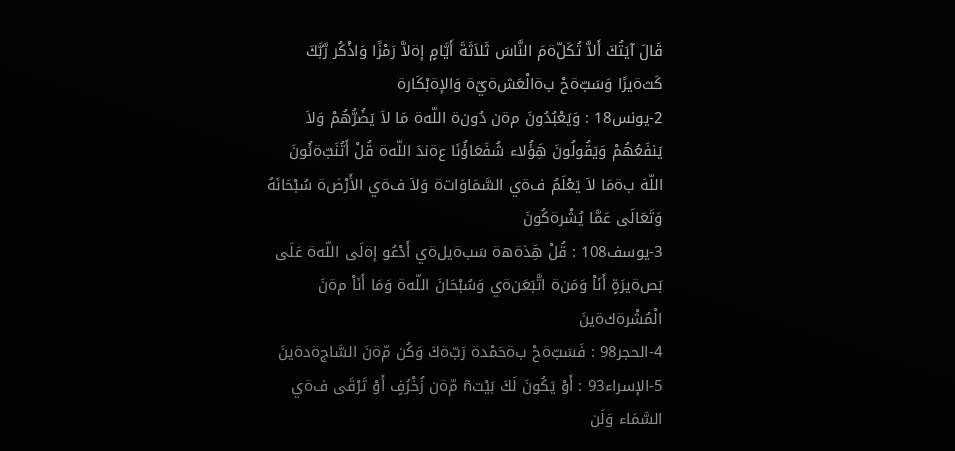قَالَ آيَتُكَ أَلاَّ تُكَلّöمَ النَّاسَ ثَلاَثَةَ أَيَّامٍ إöلاَّ رَمْزًا وَاذْكُر رَّبَّكَ كَثöيرًا وَسَبّöحْ بöالْعَشöيّö وَالإöبْكَارö
2-يونس18 : وَيَعْبُدُونَ مöن دُونö اللّهö مَا لاَ يَضُرُّهُمْ وَلاَ يَنفَعُهُمْ وَيَقُولُونَ هَِؤُلاء شُفَعَاؤُنَا عöندَ اللّهö قُلْ أَتُنَبّöئُونَ اللّهَ بöمَا لاَ يَعْلَمُ فöي السَّمَاوَاتö وَلاَ فöي الأَرْضö سُبْحَانَهُ وَتَعَالَى عَمَّا يُشْرöكُونَ
3-يوسف108 : قُلْ هَِذöهö سَبöيلöي أَدْعُو إöلَى اللّهö عَلَى بَصöيرَةٍ أَنَاْ وَمَنö اتَّبَعَنöي وَسُبْحَانَ اللّهö وَمَا أَنَاْ مöنَ الْمُشْرöكöينَ
4-الحجر98 : فَسَبّöحْ بöحَمْدö رَبّöكَ وَكُن مّöنَ السَّاجöدöينَ
5-الإسراء93 : أَوْ يَكُونَ لَكَ بَيْتñ مّöن زُخْرُفٍ أَوْ تَرْقَى فöي السَّمَاء وَلَن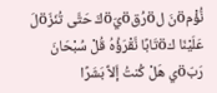نُّؤْمöنَ لöرُقöيّöكَ حَتَّى تُنَزّöلَ عَلَيْنَا كöتَابًا نَّقْرَؤُهُ قُلْ سُبْحَانَ رَبّöي هَلْ كُنتُ إَلاَّ بَشَرًا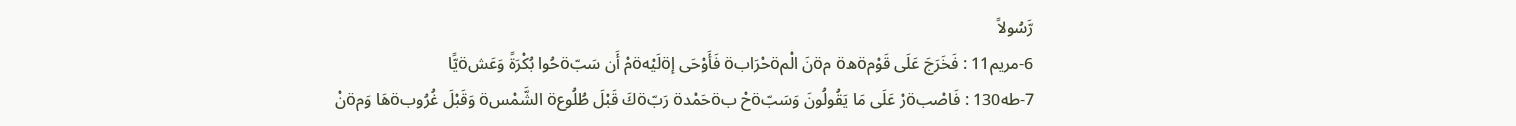رَّسُولاً
6-مريم11 : فَخَرَجَ عَلَى قَوْمöهö مöنَ الْمöحْرَابö فَأَوْحَى إöلَيْهöمْ أَن سَبّöحُوا بُكْرَةً وَعَشöيًّا
7-طه130 : فَاصْبöرْ عَلَى مَا يَقُولُونَ وَسَبّöحْ بöحَمْدö رَبّöكَ قَبْلَ طُلُوعö الشَّمْسö وَقَبْلَ غُرُوبöهَا وَمöنْ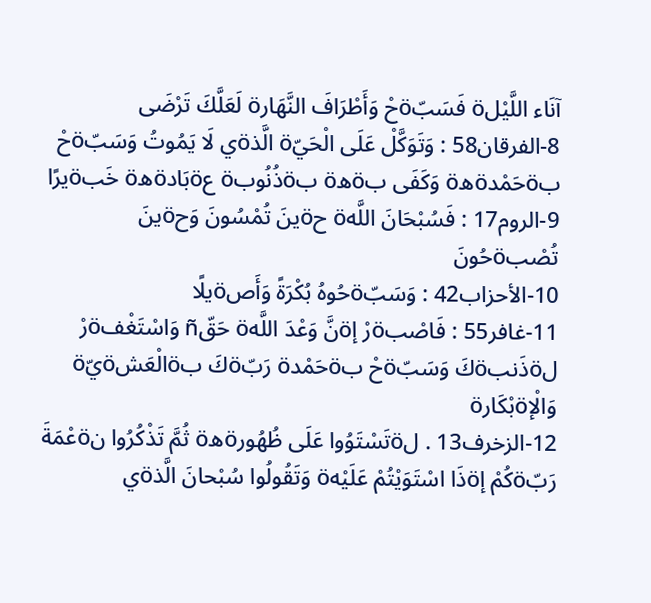آنَاء اللَّيْلö فَسَبّöحْ وَأَطْرَافَ النَّهَارö لَعَلَّكَ تَرْضَى
8-الفرقان58 : وَتَوَكَّلْ عَلَى الْحَيّö الَّذöي لَا يَمُوتُ وَسَبّöحْ بöحَمْدöهö وَكَفَى بöهö بöذُنُوبö عöبَادöهö خَبöيرًا
9-الروم17 : فَسُبْحَانَ اللَّهö حöينَ تُمْسُونَ وَحöينَ تُصْبöحُونَ
10-الأحزاب42 : وَسَبّöحُوهُ بُكْرَةً وَأَصöيلًا
11-غافر55 : فَاصْبöرْ إöنَّ وَعْدَ اللَّهö حَقّñ وَاسْتَغْفöرْ لöذَنبöكَ وَسَبّöحْ بöحَمْدö رَبّöكَ بöالْعَشöيّö وَالْإöبْكَارö
12-الزخرف13 . لöتَسْتَوُوا عَلَى ظُهُورöهö ثُمَّ تَذْكُرُوا نöعْمَةَ رَبّöكُمْ إöذَا اسْتَوَيْتُمْ عَلَيْهö وَتَقُولُوا سُبْحانَ الَّذöي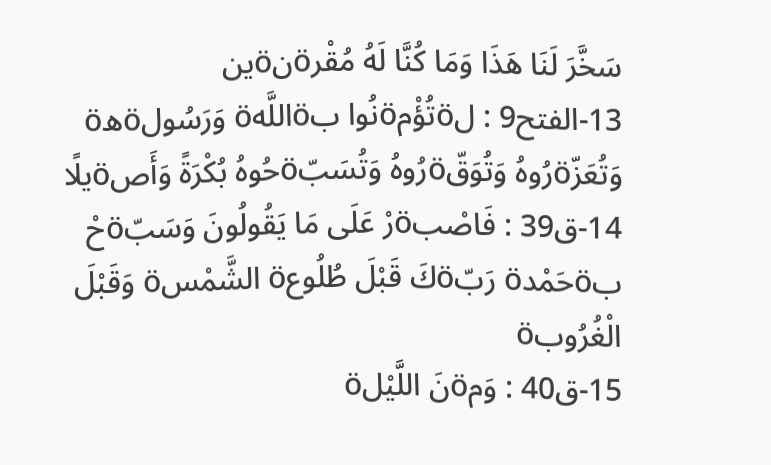سَخَّرَ لَنَا هَذَا وَمَا كُنَّا لَهُ مُقْرöنöين
13-الفتح9 : لöتُؤْمöنُوا بöاللَّهö وَرَسُولöهö وَتُعَزّöرُوهُ وَتُوَقّöرُوهُ وَتُسَبّöحُوهُ بُكْرَةً وَأَصöيلًا
14-ق39 : فَاصْبöرْ عَلَى مَا يَقُولُونَ وَسَبّöحْ بöحَمْدö رَبّöكَ قَبْلَ طُلُوعö الشَّمْسö وَقَبْلَ الْغُرُوبö
15-ق40 : وَمöنَ اللَّيْلö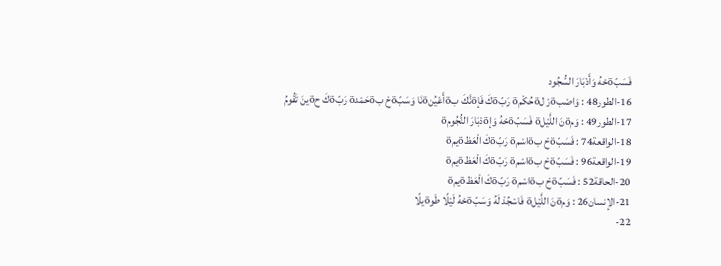فَسَبّöحْهُ وَأَدْبَارَ السُّجُود
16-الطور48 : وَاصْبöرْ لöحُكْمö رَبّöكَ فَإöنَّكَ بöأَعْيُنöنَا وَسَبّöحْ بöحَمْدö رَبّöكَ حöينَ تَقُومُ
17-الطور49 : وَمöنَ اللَّيْلö فَسَبّöحْهُ وَإöدْبَارَ النُّجُومö
18-الواقعة74 : فَسَبّöحْ بöاسْمö رَبّöكَ الْعَظöيمö
19-الواقعة96 : فَسَبّöحْ بöاسْمö رَبّöكَ الْعَظöيمö
20-الحاقة52 : فَسَبّöحْ بöاسْمö رَبّöكَ الْعَظöيمö
21-الإنسان26 : وَمöنَ اللَّيْلö فَاسْجُدْ لَهُ وَسَبّöحْهُ لَيْلًا طَوöيلًا
22-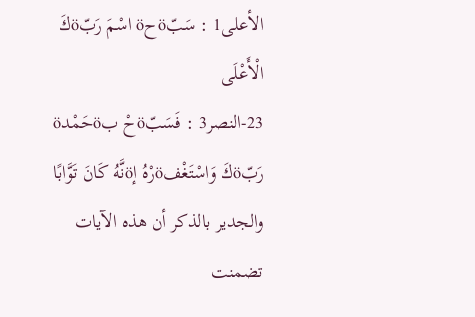الأعلى1 : سَبّöحö اسْمَ رَبّöكَ الْأَعْلَى
23-النصر3 : فَسَبّöحْ بöحَمْدö رَبّöكَ وَاسْتَغْفöرْهُ إöنَّهُ كَانَ تَوَّابًا
والجدير بالذكر أن هذه الآيات تضمنت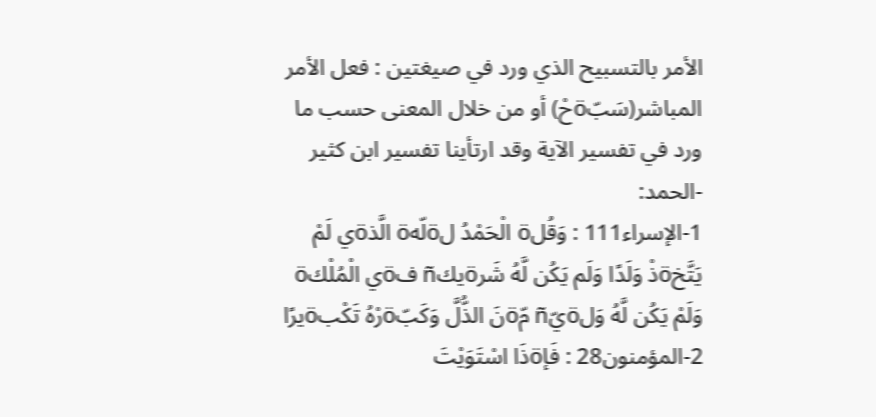الأمر بالتسبيح الذي ورد في صيغتين : فعل الأمر المباشر(سَبّöحْ) أو من خلال المعنى حسب ما ورد في تفسير الآية وقد ارتأينا تفسير ابن كثير
-الحمد:
1-الإسراء111 : وَقُلö الْحَمْدُ لöلّهö الَّذöي لَمْ يَتَّخöذْ وَلَدًا وَلَم يَكُن لَّهُ شَرöيكñ فöي الْمُلْكö وَلَمْ يَكُن لَّهُ وَلöيّñ مّöنَ الذُّلَّ وَكَبّöرْهُ تَكْبöيرًا
2-المؤمنون28 : فَإöذَا اسْتَوَيْتَ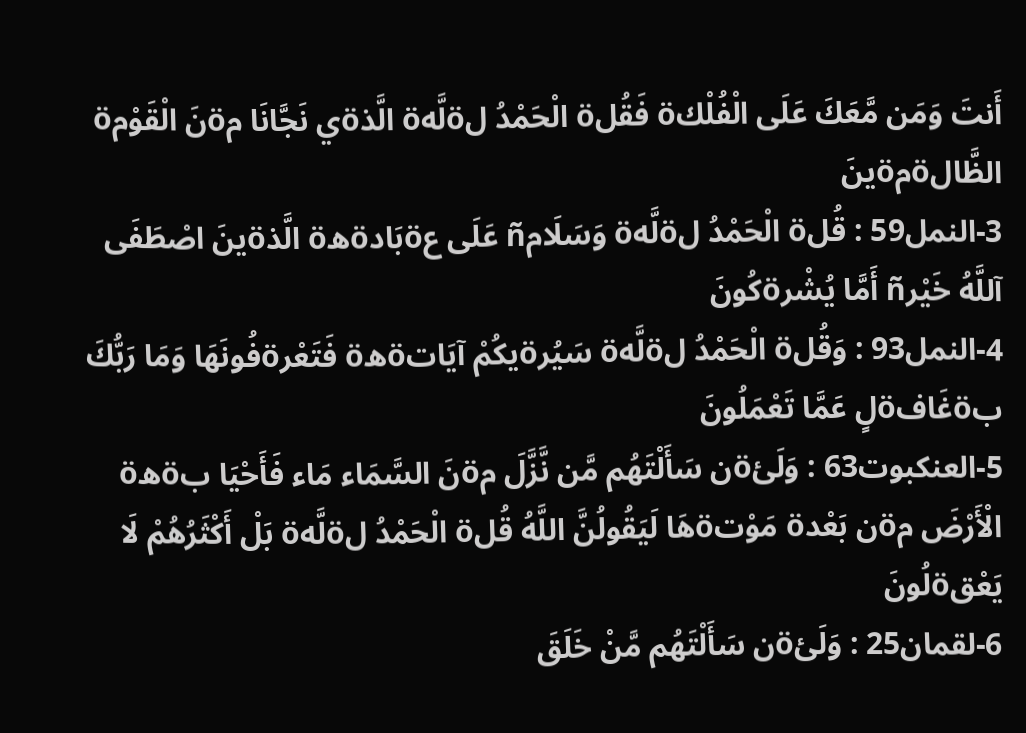أَنتَ وَمَن مَّعَكَ عَلَى الْفُلْكö فَقُلö الْحَمْدُ لöلَّهö الَّذöي نَجَّانَا مöنَ الْقَوْمö الظَّالöمöينَ
3-النمل59 : قُلö الْحَمْدُ لöلَّهö وَسَلَامñ عَلَى عöبَادöهö الَّذöينَ اصْطَفَى آللَّهُ خَيْرñ أَمَّا يُشْرöكُونَ
4-النمل93 : وَقُلö الْحَمْدُ لöلَّهö سَيُرöيكُمْ آيَاتöهö فَتَعْرöفُونَهَا وَمَا رَبُّكَ بöغَافöلٍ عَمَّا تَعْمَلُونَ
5-العنكبوت63 : وَلَئöن سَأَلْتَهُم مَّن نَّزَّلَ مöنَ السَّمَاء مَاء فَأَحْيَا بöهö الْأَرْضَ مöن بَعْدö مَوْتöهَا لَيَقُولُنَّ اللَّهُ قُلö الْحَمْدُ لöلَّهö بَلْ أَكْثَرُهُمْ لَا يَعْقöلُونَ
6-لقمان25 : وَلَئöن سَأَلْتَهُم مَّنْ خَلَقَ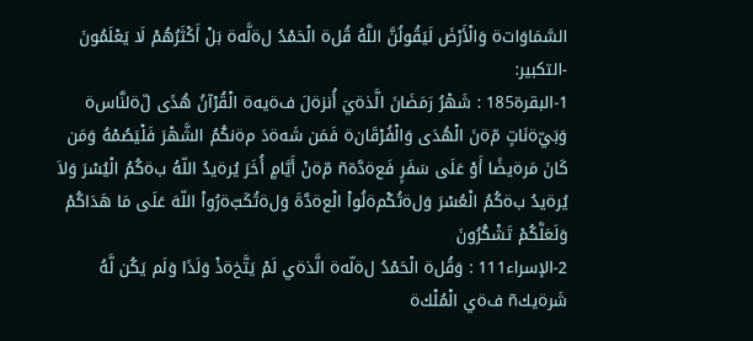السَّمَاوَاتö وَالْأَرْضَ لَيَقُولُنَّ اللَّهُ قُلö الْحَمْدُ لöلَّهö بَلْ أَكْثَرُهُمْ لَا يَعْلَمُونَ
-التكبير:
1-البقرة185 : شَهْرُ رَمَضَانَ الَّذöيَ أُنزöلَ فöيهö الْقُرْآنُ هُدًى لّöلنَّاسö وَبَيّöنَاتٍ مّöنَ الْهُدَى وَالْفُرْقَانö فَمَن شَهöدَ مöنكُمُ الشَّهْرَ فَلْيَصُمْهُ وَمَن كَانَ مَرöيضًا أَوْ عَلَى سَفَرٍ فَعöدَّةñ مّöنْ أَيَّامٍ أُخَرَ يُرöيدُ اللّهُ بöكُمُ الْيُسْرَ وَلاَ يُرöيدُ بöكُمُ الْعُسْرَ وَلöتُكْمöلُواْ الْعöدَّةَ وَلöتُكَبّöرُواْ اللّهَ عَلَى مَا هَدَاكُمْ وَلَعَلَّكُمْ تَشْكُرُونَ
2-الإسراء111 : وَقُلö الْحَمْدُ لöلّهö الَّذöي لَمْ يَتَّخöذْ وَلَدًا وَلَم يَكُن لَّهُ شَرöيكñ فöي الْمُلْكö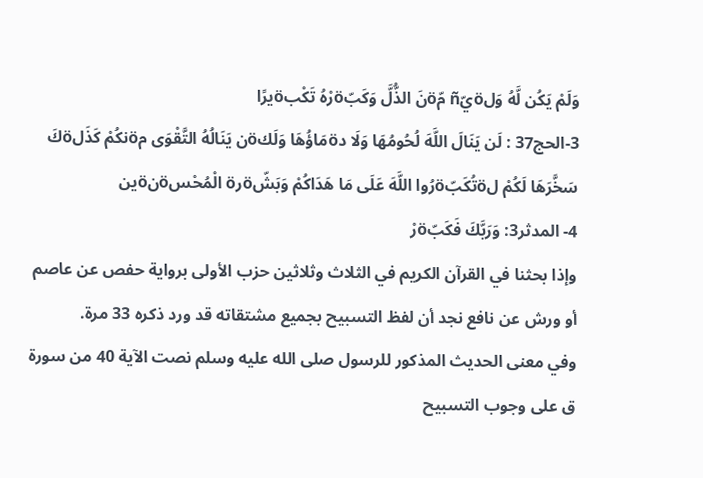وَلَمْ يَكُن لَّهُ وَلöيّñ مّöنَ الذُّلَّ وَكَبّöرْهُ تَكْبöيرًا
3-الحج37 : لَن يَنَالَ اللَّهَ لُحُومُهَا وَلَا دöمَاؤُهَا وَلَكöن يَنَالُهُ التَّقْوَى مöنكُمْ كَذَلöكَ سَخَّرَهَا لَكُمْ لöتُكَبّöرُوا اللَّهَ عَلَى مَا هَدَاكُمْ وَبَشّöرö الْمُحْسöنöين
4- المدثر3: وَرَبَّكَ فَكَبّöرْ
وإذا بحثنا في القرآن الكريم في الثلاث وثلاثين حزب الأولى برواية حفص عن عاصم أو ورش عن نافع نجد أن لفظ التسبيح بجميع مشتقاته قد ورد ذكره 33 مرة.
وفي معنى الحديث المذكور للرسول صلى الله عليه وسلم نصت الآية 40 من سورة ق على وجوب التسبيح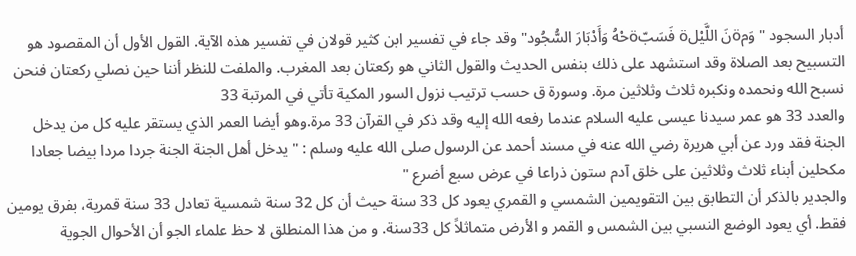أدبار السجود " وَمöنَ اللَّيْلö فَسَبّöحْهُ وَأَدْبَارَ السُّجُود" وقد جاء في تفسير ابن كثير قولان في تفسير هذه الآية. القول الأول أن المقصود هو التسبيح بعد الصلاة وقد استشهد على ذلك بنفس الحديث والقول الثاني هو ركعتان بعد المغرب. والملفت للنظر أننا حين نصلي ركعتان فنحن نسبح الله ونحمده ونكبره ثلاث وثلاثين مرة. وسورة ق حسب ترتيب نزول السور المكية تأتي في المرتبة 33
والعدد 33 هو عمر سيدنا عيسى عليه السلام عندما رفعه الله إليه وقد ذكر في القرآن 33 مرة.وهو أيضا العمر الذي يستقر عليه كل من يدخل الجنة فقد ورد عن أبي هريرة رضي الله عنه في مسند أحمد عن الرسول صلى الله عليه وسلم : " يدخل أهل الجنة الجنة جردا مردا بيضا جعادا مكحلين أبناء ثلاث وثلاثين على خلق آدم ستون ذراعا في عرض سبع أضرع "
والجدير بالذكر أن التطابق بين التقويمين الشمسي و القمري يعود كل 33 سنة حيث أن كل 32 سنة شمسية تعادل 33 سنة قمرية، بفرق يومين فقط. أي يعود الوضع النسبي بين الشمس و القمر و الأرض متماثلاً كل 33سنة. و من هذا المنطلق لا حظ علماء الجو أن الأحوال الجوية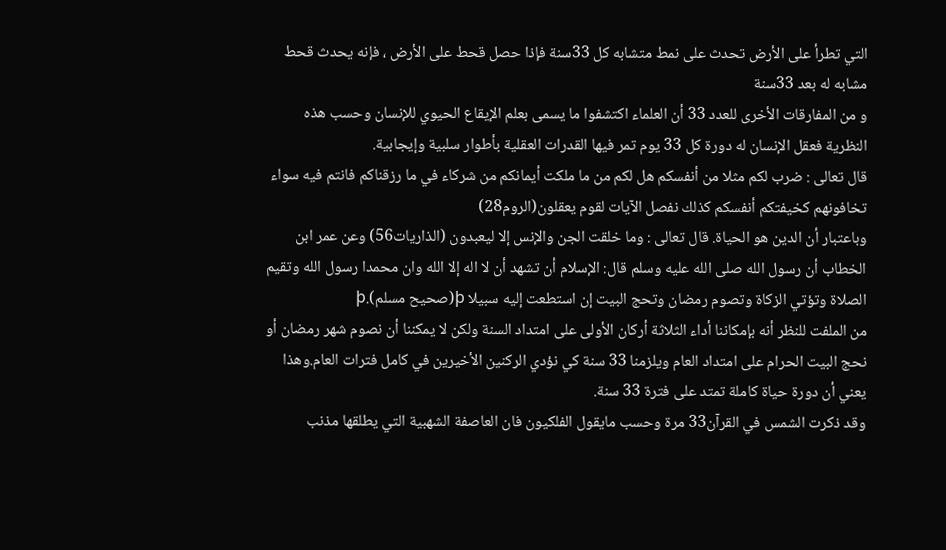التي تطرأ على الأرض تحدث على نمط متشابه كل 33سنة فإذا حصل قحط على الأرض ، فإنه يحدث قحط مشابه له بعد 33سنة
و من المفارقات الأخرى للعدد 33 أن العلماء اكتشفوا ما يسمى بعلم الإيقاع الحيوي للإنسان وحسب هذه النظرية فعقل الإنسان له دورة كل 33 يوم تمر فيها القدرات العقلية بأطوار سلبية وإيجابية.
قال تعالى : ضرب لكم مثلا من أنفسكم هل لكم من ما ملكت أيمانكم من شركاء في ما رزقناكم فانتم فيه سواء تخافونهم كخيفتكم أنفسكم كذلك نفصل الآيات لقوم يعقلون(الروم28)
وباعتبار أن الدين هو الحياة. قال تعالى : وما خلقت الجن والإنس إلا ليعبدون (الذاريات56) وعن عمر ابن الخطاب أن رسول الله صلى الله عليه وسلم قال: الإسلام أن تشهد أن لا اله إلا الله وان محمدا رسول الله وتقيم الصلاة وتؤتي الزكاة وتصوم رمضان وتحج البيت إن استطعت إليه سبيلا þ(صحيح مسلم).þ
من الملفت للنظر أنه بإمكاننا أداء الثلاثة أركان الأولى على امتداد السنة ولكن لا يمكننا أن نصوم شهر رمضان أو نحج البيت الحرام على امتداد العام ويلزمنا 33 سنة كي نؤدي الركنين الأخيرين في كامل فترات العام.وهذا يعني أن دورة حياة كاملة تمتد على فترة 33 سنة.
وقد ذكرت الشمس في القرآن33 مرة وحسب مايقول الفلكيون فان العاصفة الشهبية التي يطلقها مذنب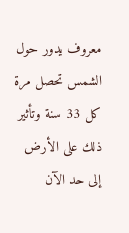معروف يدور حول الشمس تحصل مرة كل 33 سنة وتأثير ذلك على الأرض إلى حد الآن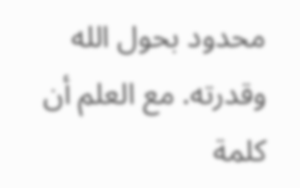محدود بحول الله وقدرته. مع العلم أن كلمة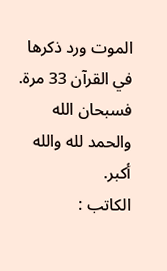الموت ورد ذكرها في القرآن 33 مرة. فسبحان الله والحمد لله والله أكبر.
الكاتب :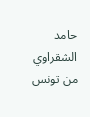حامد الشقراوي من تونس